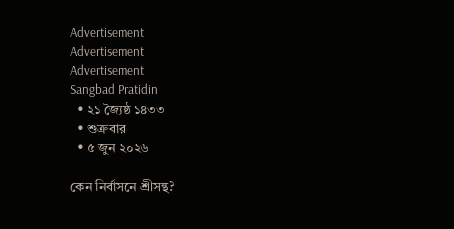Advertisement
Advertisement
Advertisement
Sangbad Pratidin
  • ২১ জ্যৈষ্ঠ ১৪৩৩
  • শুক্রবার
  • ৫ জুন ২০২৬

কেন নির্বাসনে শ্রীসন্থ?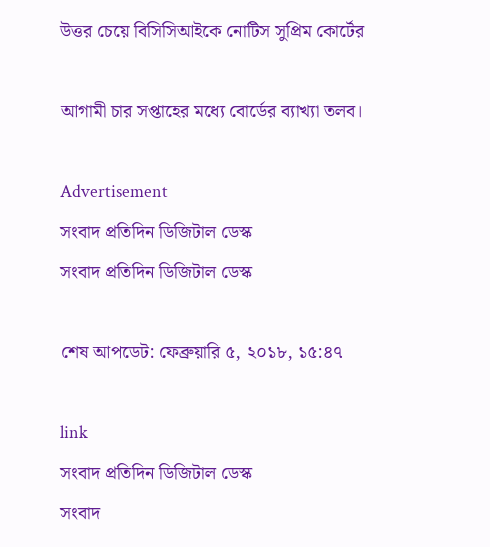উত্তর চেয়ে বিসিসিআইকে নোটিস সুপ্রিম কোর্টের

আগামী চার সপ্তাহের মধ্যে বোর্ডের ব্যাখ্যা তলব।

Advertisement
সংবাদ প্রতিদিন ডিজিটাল ডেস্ক
সংবাদ প্রতিদিন ডিজিটাল ডেস্ক

শেষ আপডেট: ফেব্রুয়ারি ৫, ২০১৮, ১৫:৪৭

link
সংবাদ প্রতিদিন ডিজিটাল ডেস্ক
সংবাদ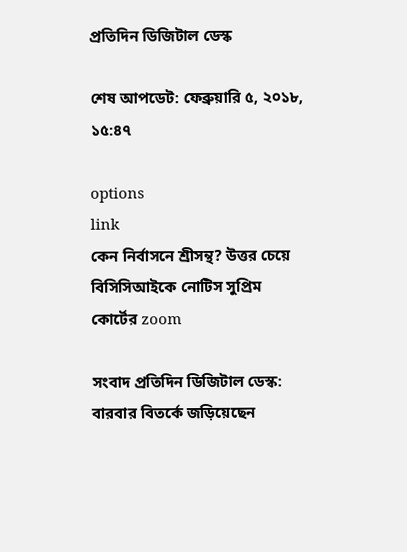প্রতিদিন ডিজিটাল ডেস্ক

শেষ আপডেট: ফেব্রুয়ারি ৫, ২০১৮, ১৫:৪৭

options
link
কেন নির্বাসনে শ্রীসন্থ? উত্তর চেয়ে বিসিসিআইকে নোটিস সুপ্রিম কোর্টের zoom

সংবাদ প্রতিদিন ডিজিটাল ডেস্ক: বারবার বিতর্কে জড়িয়েছেন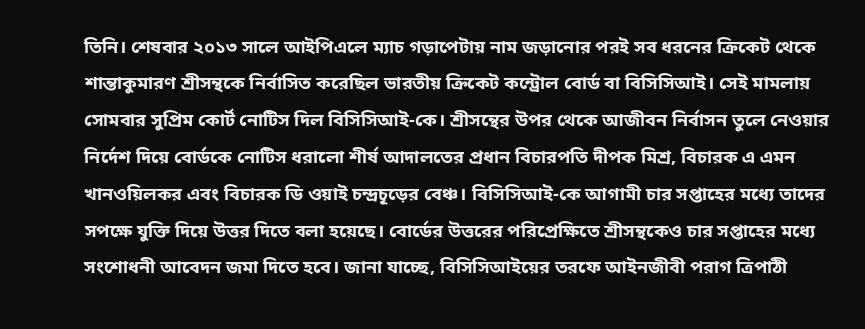তিনি। শেষবার ২০১৩ সালে আইপিএলে ম্যাচ গড়াপেটায় নাম জড়ানোর পরই সব ধরনের ক্রিকেট থেকে শান্তাকুমারণ শ্রীসন্থকে নির্বাসিত করেছিল ভারতীয় ক্রিকেট কন্ট্রোল বোর্ড বা বিসিসিআই। সেই মামলায় সোমবার সুপ্রিম কোর্ট নোটিস দিল বিসিসিআই-কে। শ্রীসন্থের উপর থেকে আজীবন নির্বাসন তুলে নেওয়ার নির্দেশ দিয়ে বোর্ডকে নোটিস ধরালো শীর্ষ আদালতের প্রধান বিচারপতি দীপক মিশ্র, বিচারক এ এমন খানওয়িলকর এবং বিচারক ডি ওয়াই চন্দ্রচূড়ের বেঞ্চ। বিসিসিআই-কে আগামী চার সপ্তাহের মধ্যে তাদের সপক্ষে যুক্তি দিয়ে উত্তর দিতে বলা হয়েছে। বোর্ডের উত্তরের পরিপ্রেক্ষিতে শ্রীসন্থকেও চার সপ্তাহের মধ্যে সংশোধনী আবেদন জমা দিতে হবে। জানা যাচ্ছে, বিসিসিআইয়ের তরফে আইনজীবী পরাগ ত্রিপাঠী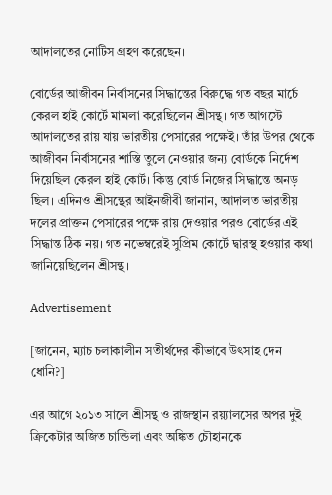আদালতের নোটিস গ্রহণ করেছেন।

বোর্ডের আজীবন নির্বাসনের সিদ্ধান্তের বিরুদ্ধে গত বছর মার্চে কেরল হাই কোর্টে মামলা করেছিলেন শ্রীসন্থ। গত আগস্টে আদালতের রায় যায় ভারতীয় পেসারের পক্ষেই। তাঁর উপর থেকে আজীবন নির্বাসনের শাস্তি তুলে নেওয়ার জন্য বোর্ডকে নির্দেশ দিয়েছিল কেরল হাই কোর্ট। কিন্তু বোর্ড নিজের সিদ্ধান্তে অনড় ছিল। এদিনও শ্রীসন্থের আইনজীবী জানান, আদালত ভারতীয় দলের প্রাক্তন পেসারের পক্ষে রায় দেওয়ার পরও বোর্ডের এই সিদ্ধান্ত ঠিক নয়। গত নভেম্বরেই সুপ্রিম কোর্টে দ্বারস্থ হওয়ার কথা জানিয়েছিলেন শ্রীসন্থ।

Advertisement

[জানেন, ম্যাচ চলাকালীন সতীর্থদের কীভাবে উৎসাহ দেন ধোনি?]

এর আগে ২০১৩ সালে শ্রীসন্থ ও রাজস্থান রয়্যালসের অপর দুই ক্রিকেটার অজিত চান্ডিলা এবং অঙ্কিত চৌহানকে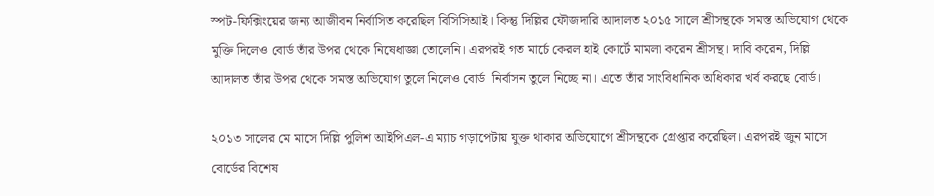স্পট-ফিক্সিংয়ের জন্য আজীবন নির্বাসিত করেছিল বিসিসিআই। কিন্তু দিল্লির ফৌজদারি আদালত ২০১৫ সালে শ্রীসন্থকে সমস্ত অভিযোগ থেকে মুক্তি দিলেও বোর্ড তাঁর উপর থেকে নিষেধাজ্ঞা তোলেনি। এরপরই গত মার্চে কেরল হাই কোর্টে মামলা করেন শ্রীসন্থ। দাবি করেন, দিল্লি আদালত তাঁর উপর থেকে সমস্ত অভিযোগ তুলে নিলেও বোর্ড  নির্বাসন তুলে নিচ্ছে না। এতে তাঁর সাংবিধানিক অধিকার খর্ব করছে বোর্ড।

২০১৩ সালের মে মাসে দিল্লি পুলিশ আইপিএল-এ ম্যাচ গড়াপেটায় যুক্ত থাকার অভিযোগে শ্রীসন্থকে গ্রেপ্তার করেছিল। এরপরই জুন মাসে বোর্ডের বিশেষ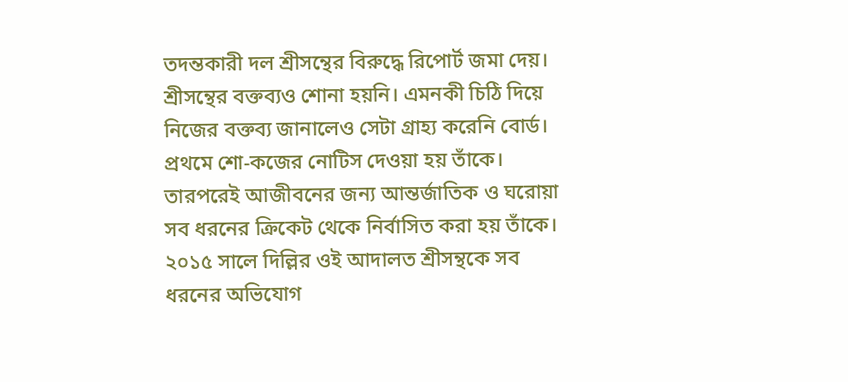তদন্তকারী দল শ্রীসন্থের বিরুদ্ধে রিপোর্ট জমা দেয়। শ্রীসন্থের বক্তব্যও শোনা হয়নি। এমনকী চিঠি দিয়ে নিজের বক্তব্য জানালেও সেটা গ্রাহ্য করেনি বোর্ড। প্রথমে শো-কজের নোটিস দেওয়া হয় তাঁকে। তারপরেই আজীবনের জন্য আন্তর্জাতিক ও ঘরোয়া সব ধরনের ক্রিকেট থেকে নির্বাসিত করা হয় তাঁকে। ২০১৫ সালে দিল্লির ওই আদালত শ্রীসন্থকে সব ধরনের অভিযোগ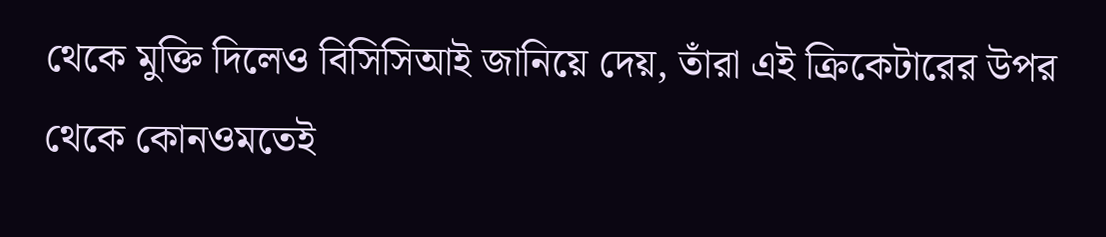থেকে মুক্তি দিলেও বিসিসিআই জানিয়ে দেয়, তাঁরা এই ক্রিকেটারের উপর থেকে কোনওমতেই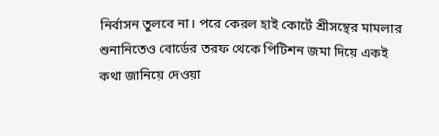নির্বাসন তুলবে না। পরে কেরল হাই কোর্টে শ্রীসন্থের মামলার শুনানিতেও বোর্ডের তরফ থেকে পিটিশন জমা দিয়ে একই কথা জানিয়ে দেওয়া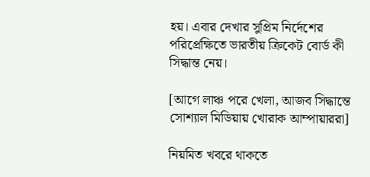হয়। এবার দেখার সুপ্রিম নির্দেশের পরিপ্রেক্ষিতে ভারতীয় ক্রিকেট বোর্ড কী সিদ্ধান্ত নেয়।

[আগে লাঞ্চ পরে খেলা, আজব সিদ্ধান্তে সোশ্যাল মিডিয়ায় খোরাক আম্পায়াররা]

নিয়মিত খবরে থাকতে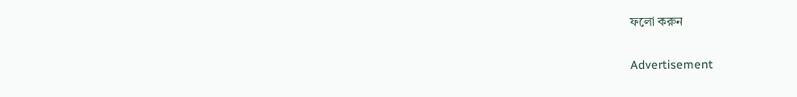ফলো করুন

Advertisement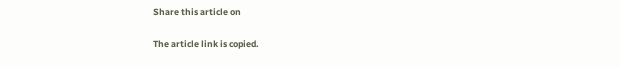Share this article on

The article link is copied.